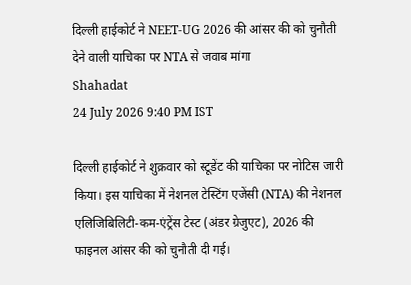दिल्ली हाईकोर्ट ने NEET-UG 2026 की आंसर की को चुनौती देने वाली याचिका पर NTA से जवाब मांगा
Shahadat
24 July 2026 9:40 PM IST

दिल्ली हाईकोर्ट ने शुक्रवार को स्टूडेंट की याचिका पर नोटिस जारी किया। इस याचिका में नेशनल टेस्टिंग एजेंसी (NTA) की नेशनल एलिजिबिलिटी-कम-एंट्रेंस टेस्ट (अंडर ग्रेजुएट), 2026 की फाइनल आंसर की को चुनौती दी गई।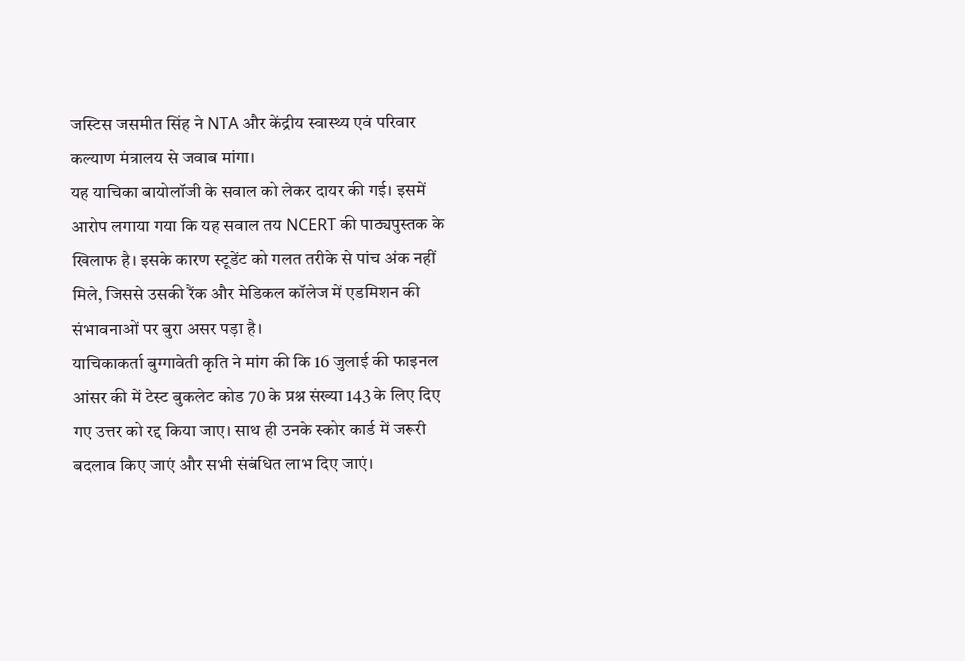जस्टिस जसमीत सिंह ने NTA और केंद्रीय स्वास्थ्य एवं परिवार कल्याण मंत्रालय से जवाब मांगा।
यह याचिका बायोलॉजी के सवाल को लेकर दायर की गई। इसमें आरोप लगाया गया कि यह सवाल तय NCERT की पाठ्यपुस्तक के खिलाफ है। इसके कारण स्टूडेंट को गलत तरीके से पांच अंक नहीं मिले, जिससे उसकी रैंक और मेडिकल कॉलेज में एडमिशन की संभावनाओं पर बुरा असर पड़ा है।
याचिकाकर्ता बुग्गावेती कृति ने मांग की कि 16 जुलाई की फाइनल आंसर की में टेस्ट बुकलेट कोड 70 के प्रश्न संख्या 143 के लिए दिए गए उत्तर को रद्द किया जाए। साथ ही उनके स्कोर कार्ड में जरूरी बदलाव किए जाएं और सभी संबंधित लाभ दिए जाएं।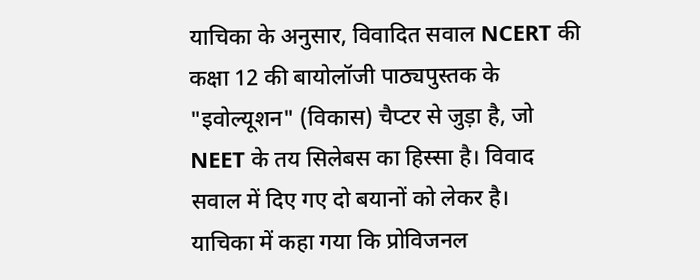याचिका के अनुसार, विवादित सवाल NCERT की कक्षा 12 की बायोलॉजी पाठ्यपुस्तक के "इवोल्यूशन" (विकास) चैप्टर से जुड़ा है, जो NEET के तय सिलेबस का हिस्सा है। विवाद सवाल में दिए गए दो बयानों को लेकर है।
याचिका में कहा गया कि प्रोविजनल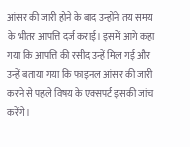आंसर की जारी होने के बाद उन्होंने तय समय के भीतर आपत्ति दर्ज कराई। इसमें आगे कहा गया कि आपत्ति की रसीद उन्हें मिल गई और उन्हें बताया गया कि फाइनल आंसर की जारी करने से पहले विषय के एक्सपर्ट इसकी जांच करेंगे।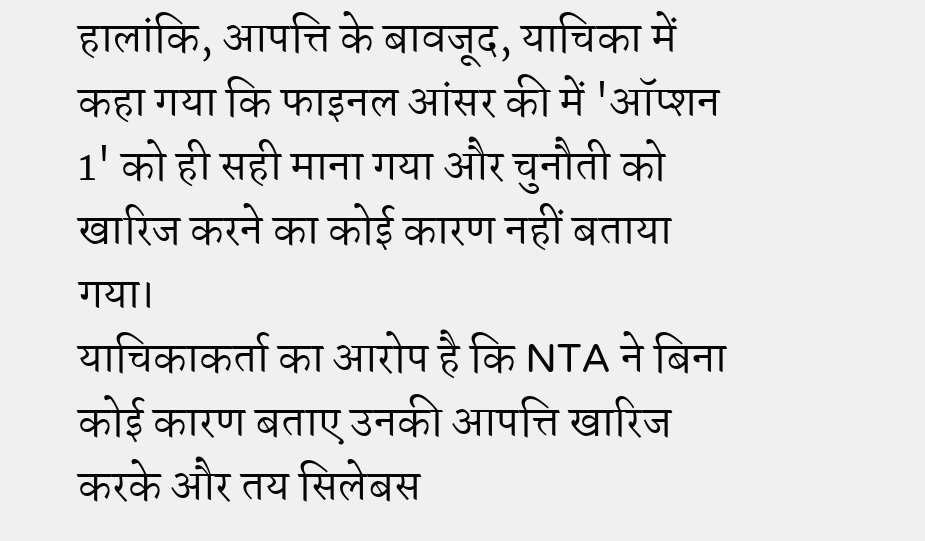हालांकि, आपत्ति के बावजूद, याचिका में कहा गया कि फाइनल आंसर की में 'ऑप्शन 1' को ही सही माना गया और चुनौती को खारिज करने का कोई कारण नहीं बताया गया।
याचिकाकर्ता का आरोप है कि NTA ने बिना कोई कारण बताए उनकी आपत्ति खारिज करके और तय सिलेबस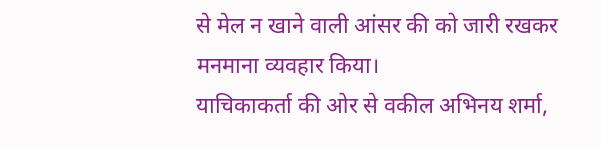से मेल न खाने वाली आंसर की को जारी रखकर मनमाना व्यवहार किया।
याचिकाकर्ता की ओर से वकील अभिनय शर्मा,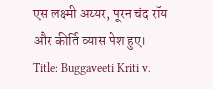एस लक्ष्मी अय्यर, पूरन चंद रॉय और कीर्ति व्यास पेश हुए।
Title: Buggaveeti Kriti v.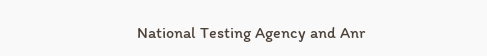National Testing Agency and Anr